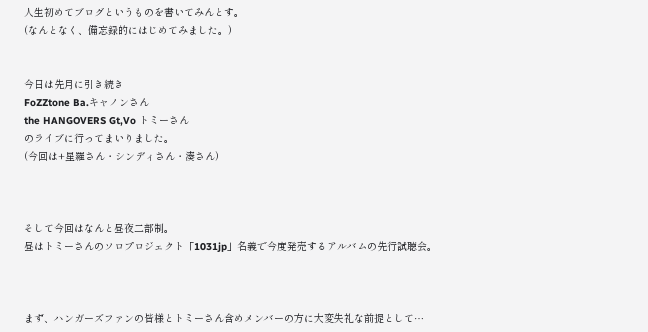人生初めてブログというものを書いてみんとす。
(なんとなく、備忘録的にはじめてみました。)


今日は先月に引き続き
FoZZtone Ba.キャノンさん
the HANGOVERS Gt,Vo トミーさん
のライブに行ってまいりました。
(今回は+星羅さん・シンディさん・湊さん)



そして今回はなんと昼夜二部制。
昼はトミーさんのソロプロジェクト「1031jp」名義で今度発売するアルバムの先行試聴会。



まず、ハンガーズファンの皆様とトミーさん含めメンバーの方に大変失礼な前提として…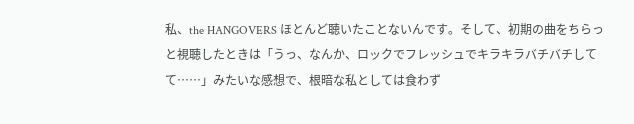私、the HANGOVERS ほとんど聴いたことないんです。そして、初期の曲をちらっと視聴したときは「うっ、なんか、ロックでフレッシュでキラキラバチバチしてて……」みたいな感想で、根暗な私としては食わず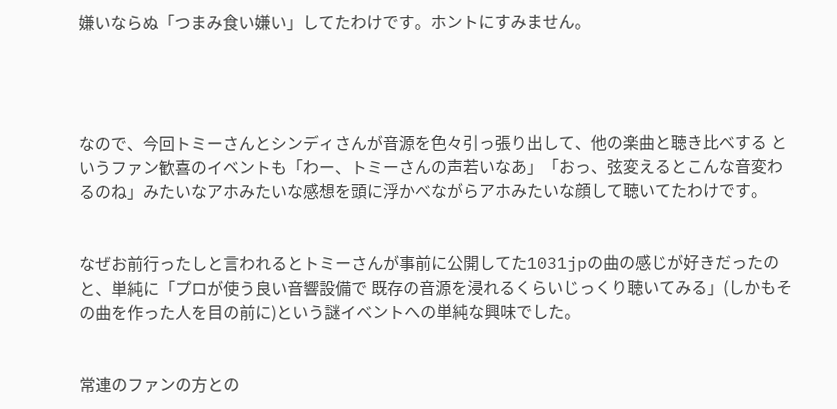嫌いならぬ「つまみ食い嫌い」してたわけです。ホントにすみません。




なので、今回トミーさんとシンディさんが音源を色々引っ張り出して、他の楽曲と聴き比べする というファン歓喜のイベントも「わー、トミーさんの声若いなあ」「おっ、弦変えるとこんな音変わるのね」みたいなアホみたいな感想を頭に浮かべながらアホみたいな顔して聴いてたわけです。


なぜお前行ったしと言われるとトミーさんが事前に公開してた1031jpの曲の感じが好きだったのと、単純に「プロが使う良い音響設備で 既存の音源を浸れるくらいじっくり聴いてみる」(しかもその曲を作った人を目の前に)という謎イベントへの単純な興味でした。


常連のファンの方との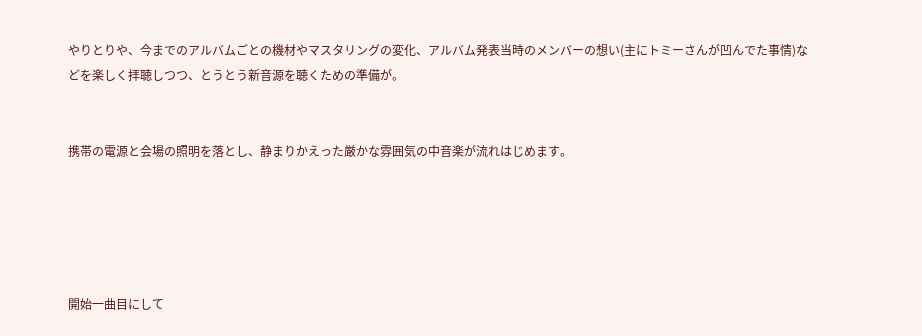やりとりや、今までのアルバムごとの機材やマスタリングの変化、アルバム発表当時のメンバーの想い(主にトミーさんが凹んでた事情)などを楽しく拝聴しつつ、とうとう新音源を聴くための準備が。


携帯の電源と会場の照明を落とし、静まりかえった厳かな雰囲気の中音楽が流れはじめます。





開始一曲目にして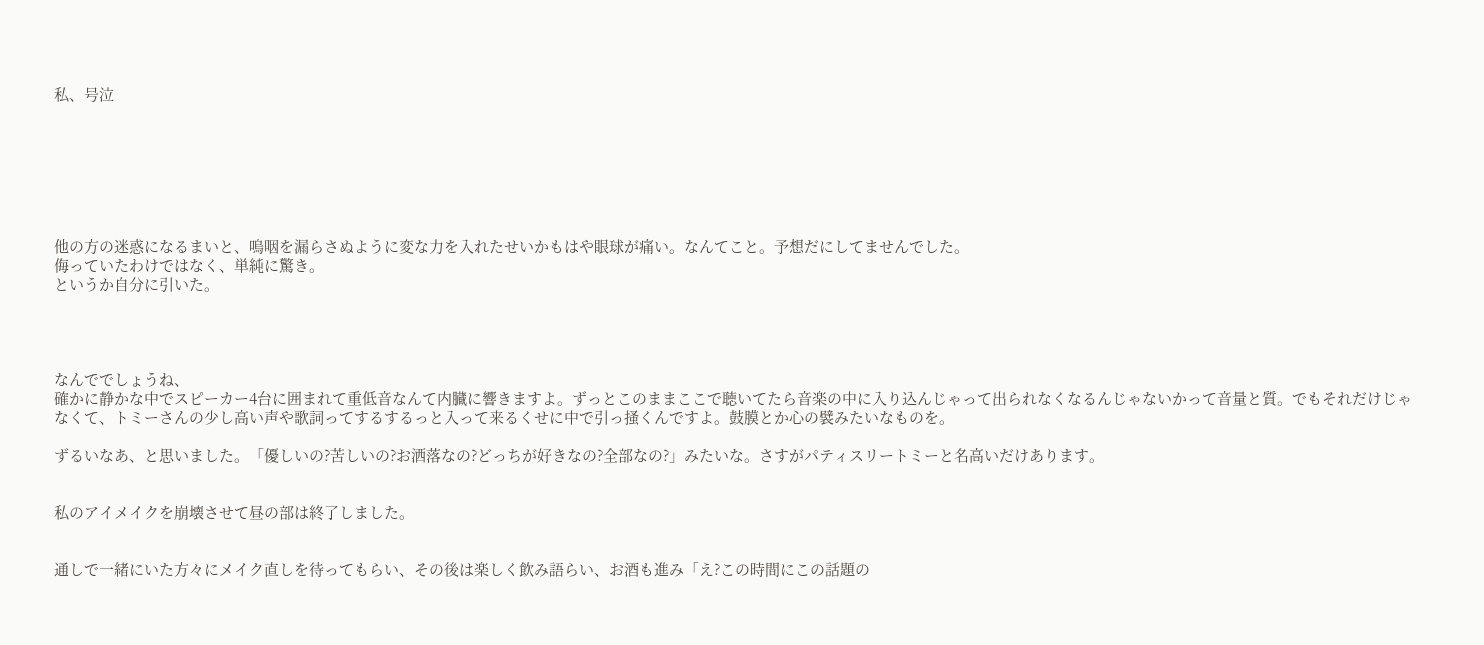私、号泣







他の方の迷惑になるまいと、嗚咽を漏らさぬように変な力を入れたせいかもはや眼球が痛い。なんてこと。予想だにしてませんでした。
侮っていたわけではなく、単純に驚き。
というか自分に引いた。




なんででしょうね、
確かに静かな中でスピーカー4台に囲まれて重低音なんて内臓に響きますよ。ずっとこのままここで聴いてたら音楽の中に入り込んじゃって出られなくなるんじゃないかって音量と質。でもそれだけじゃなくて、トミーさんの少し高い声や歌詞ってするするっと入って来るくせに中で引っ掻くんですよ。鼓膜とか心の襞みたいなものを。

ずるいなあ、と思いました。「優しいの?苦しいの?お洒落なの?どっちが好きなの?全部なの?」みたいな。さすがパティスリートミーと名高いだけあります。


私のアイメイクを崩壊させて昼の部は終了しました。


通しで一緒にいた方々にメイク直しを待ってもらい、その後は楽しく飲み語らい、お酒も進み「え?この時間にこの話題の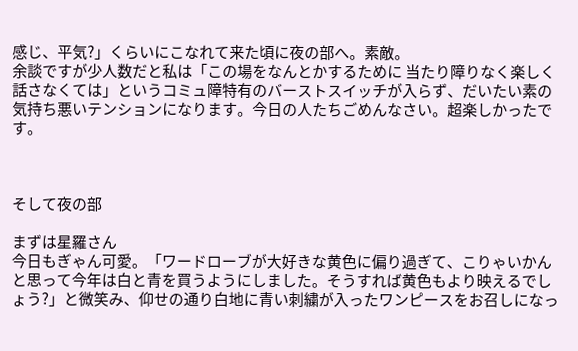感じ、平気?」くらいにこなれて来た頃に夜の部へ。素敵。
余談ですが少人数だと私は「この場をなんとかするために 当たり障りなく楽しく話さなくては」というコミュ障特有のバーストスイッチが入らず、だいたい素の気持ち悪いテンションになります。今日の人たちごめんなさい。超楽しかったです。



そして夜の部

まずは星羅さん
今日もぎゃん可愛。「ワードローブが大好きな黄色に偏り過ぎて、こりゃいかんと思って今年は白と青を買うようにしました。そうすれば黄色もより映えるでしょう?」と微笑み、仰せの通り白地に青い刺繍が入ったワンピースをお召しになっ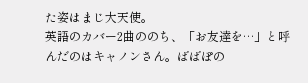た姿はまじ大天使。
英語のカバー2曲ののち、「お友達を…」と呼んだのはキャノンさん。ばばぽの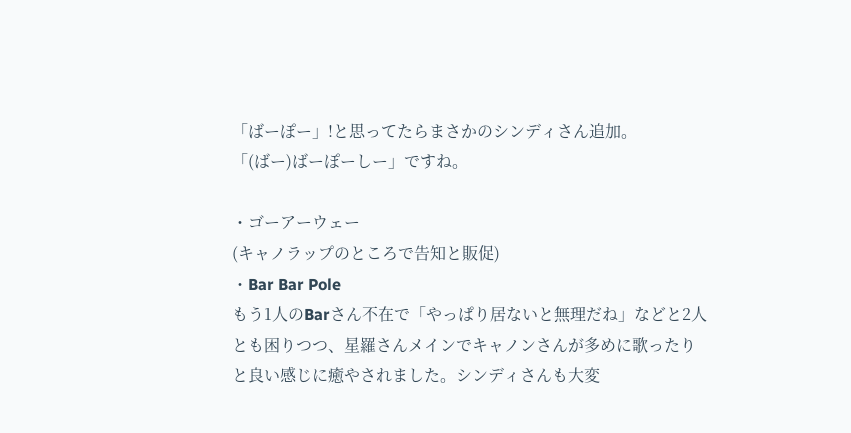「ばーぽー」!と思ってたらまさかのシンディさん追加。
「(ばー)ばーぽーしー」ですね。

・ゴーアーウェー
(キャノラップのところで告知と販促)
・Bar Bar Pole
もう1人のBarさん不在で「やっぱり居ないと無理だね」などと2人とも困りつつ、星羅さんメインでキャノンさんが多めに歌ったりと良い感じに癒やされました。シンディさんも大変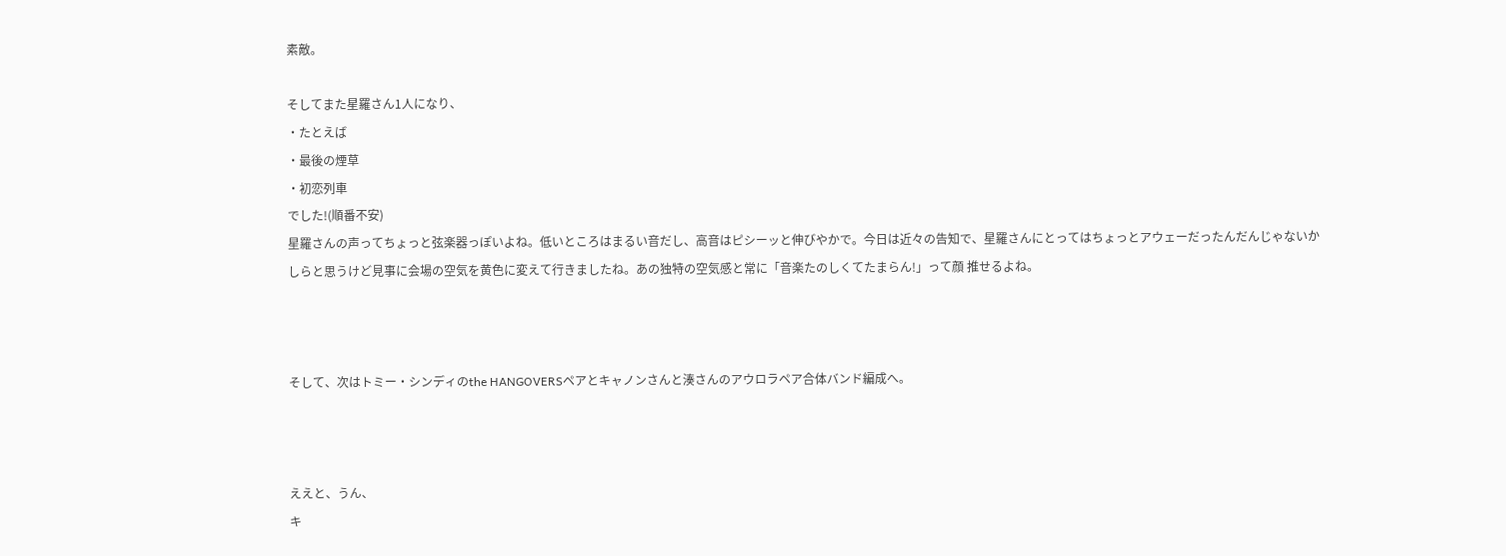素敵。

そしてまた星羅さん1人になり、
・たとえば
・最後の煙草
・初恋列車
でした!(順番不安)
星羅さんの声ってちょっと弦楽器っぽいよね。低いところはまるい音だし、高音はピシーッと伸びやかで。今日は近々の告知で、星羅さんにとってはちょっとアウェーだったんだんじゃないかしらと思うけど見事に会場の空気を黄色に変えて行きましたね。あの独特の空気感と常に「音楽たのしくてたまらん!」って顔 推せるよね。



そして、次はトミー・シンディのthe HANGOVERSペアとキャノンさんと湊さんのアウロラペア合体バンド編成へ。



ええと、うん、
キ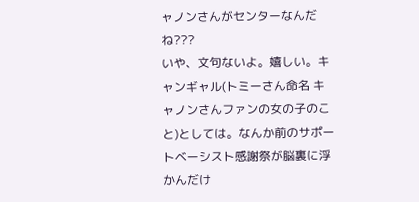ャノンさんがセンターなんだね???
いや、文句ないよ。嬉しい。キャンギャル(トミーさん命名 キャノンさんファンの女の子のこと)としては。なんか前のサポートベーシスト感謝祭が脳裏に浮かんだけ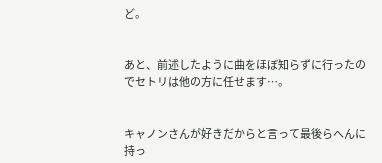ど。


あと、前述したように曲をほぼ知らずに行ったのでセトリは他の方に任せます…。


キャノンさんが好きだからと言って最後らへんに持っ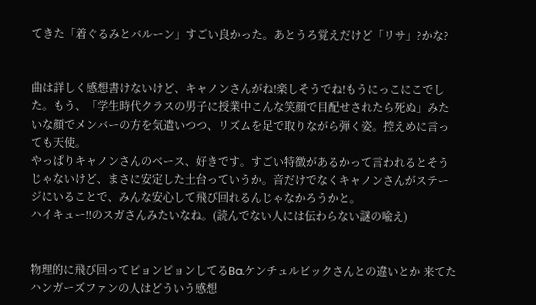てきた「着ぐるみとバルーン」すごい良かった。あとうろ覚えだけど「リサ」?かな?


曲は詳しく感想書けないけど、キャノンさんがね!楽しそうでね!もうにっこにこでした。もう、「学生時代クラスの男子に授業中こんな笑顔で目配せされたら死ぬ」みたいな顔でメンバーの方を気遣いつつ、リズムを足で取りながら弾く姿。控えめに言っても天使。
やっぱりキャノンさんのベース、好きです。すごい特徴があるかって言われるとそうじゃないけど、まさに安定した土台っていうか。音だけでなくキャノンさんがステージにいることで、みんな安心して飛び回れるんじゃなかろうかと。
ハイキュー!!のスガさんみたいなね。(読んでない人には伝わらない謎の喩え)


物理的に飛び回ってピョンピョンしてるBa.ケンチュルビックさんとの違いとか 来てたハンガーズファンの人はどういう感想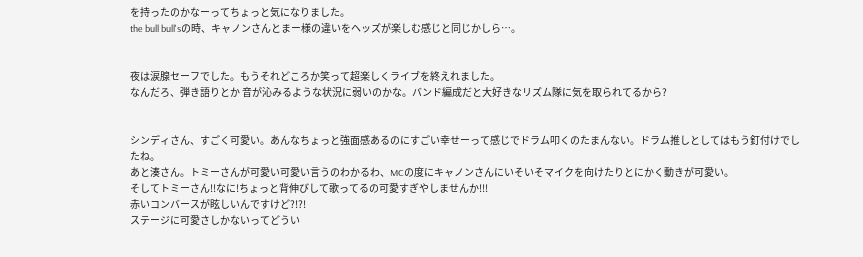を持ったのかなーってちょっと気になりました。
the bull bull'sの時、キャノンさんとまー様の違いをヘッズが楽しむ感じと同じかしら…。


夜は涙腺セーフでした。もうそれどころか笑って超楽しくライブを終えれました。
なんだろ、弾き語りとか 音が沁みるような状況に弱いのかな。バンド編成だと大好きなリズム隊に気を取られてるから?


シンディさん、すごく可愛い。あんなちょっと強面感あるのにすごい幸せーって感じでドラム叩くのたまんない。ドラム推しとしてはもう釘付けでしたね。
あと湊さん。トミーさんが可愛い可愛い言うのわかるわ、MCの度にキャノンさんにいそいそマイクを向けたりとにかく動きが可愛い。
そしてトミーさん!!なに!ちょっと背伸びして歌ってるの可愛すぎやしませんか!!!
赤いコンバースが眩しいんですけど?!?!
ステージに可愛さしかないってどうい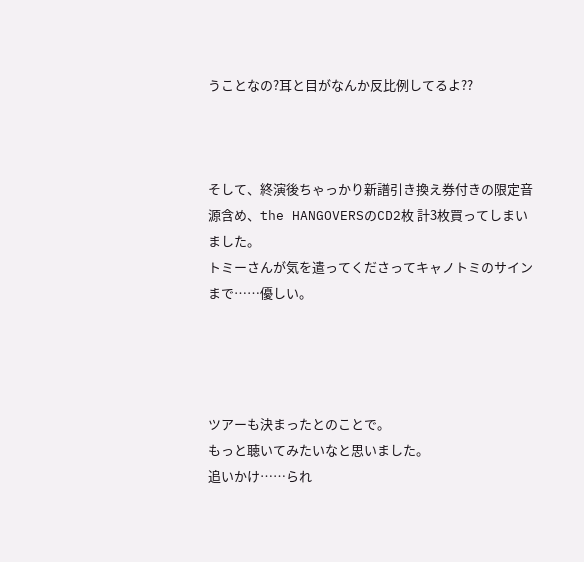うことなの?耳と目がなんか反比例してるよ??



そして、終演後ちゃっかり新譜引き換え券付きの限定音源含め、the HANGOVERSのCD2枚 計3枚買ってしまいました。
トミーさんが気を遣ってくださってキャノトミのサインまで……優しい。




ツアーも決まったとのことで。
もっと聴いてみたいなと思いました。
追いかけ……られ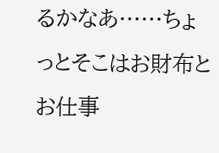るかなあ……ちょっとそこはお財布とお仕事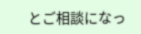とご相談になっ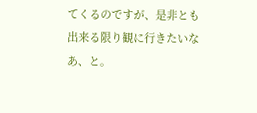てくるのですが、是非とも出来る限り観に行きたいなあ、と。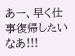あー、早く仕事復帰したいなあ!!!